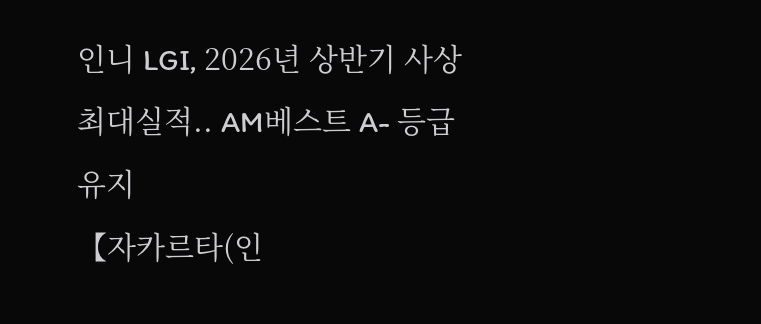인니 LGI, 2026년 상반기 사상 최대실적.. AM베스트 A- 등급 유지
【자카르타(인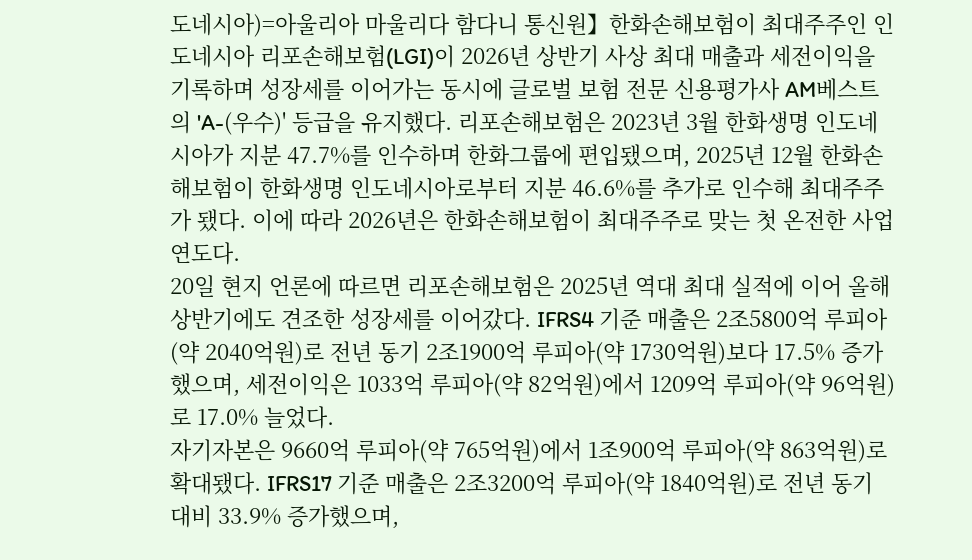도네시아)=아울리아 마울리다 함다니 통신원】한화손해보험이 최대주주인 인도네시아 리포손해보험(LGI)이 2026년 상반기 사상 최대 매출과 세전이익을 기록하며 성장세를 이어가는 동시에 글로벌 보험 전문 신용평가사 AM베스트의 'A-(우수)' 등급을 유지했다. 리포손해보험은 2023년 3월 한화생명 인도네시아가 지분 47.7%를 인수하며 한화그룹에 편입됐으며, 2025년 12월 한화손해보험이 한화생명 인도네시아로부터 지분 46.6%를 추가로 인수해 최대주주가 됐다. 이에 따라 2026년은 한화손해보험이 최대주주로 맞는 첫 온전한 사업연도다.
20일 현지 언론에 따르면 리포손해보험은 2025년 역대 최대 실적에 이어 올해 상반기에도 견조한 성장세를 이어갔다. IFRS4 기준 매출은 2조5800억 루피아(약 2040억원)로 전년 동기 2조1900억 루피아(약 1730억원)보다 17.5% 증가했으며, 세전이익은 1033억 루피아(약 82억원)에서 1209억 루피아(약 96억원)로 17.0% 늘었다.
자기자본은 9660억 루피아(약 765억원)에서 1조900억 루피아(약 863억원)로 확대됐다. IFRS17 기준 매출은 2조3200억 루피아(약 1840억원)로 전년 동기 대비 33.9% 증가했으며,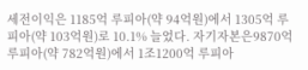세전이익은 1185억 루피아(약 94억원)에서 1305억 루피아(약 103억원)로 10.1% 늘었다. 자기자본은9870억 루피아(약 782억원)에서 1조1200억 루피아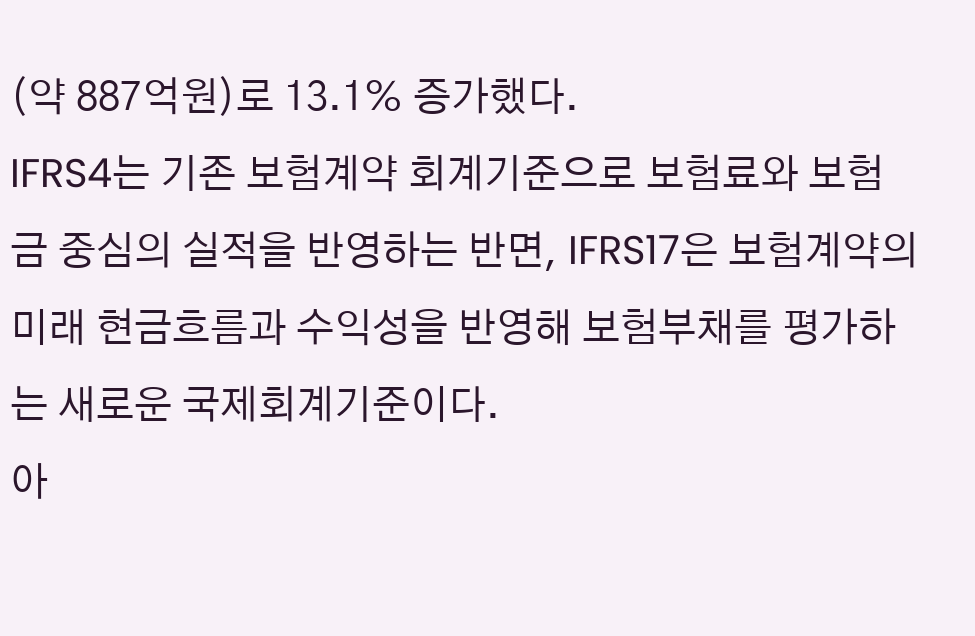(약 887억원)로 13.1% 증가했다.
IFRS4는 기존 보험계약 회계기준으로 보험료와 보험금 중심의 실적을 반영하는 반면, IFRS17은 보험계약의 미래 현금흐름과 수익성을 반영해 보험부채를 평가하는 새로운 국제회계기준이다.
아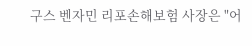구스 벤자민 리포손해보험 사장은 "어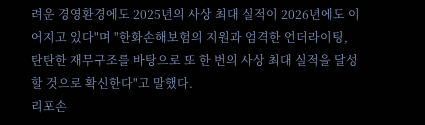려운 경영환경에도 2025년의 사상 최대 실적이 2026년에도 이어지고 있다"며 "한화손해보험의 지원과 엄격한 언더라이팅, 탄탄한 재무구조를 바탕으로 또 한 번의 사상 최대 실적을 달성할 것으로 확신한다"고 말했다.
리포손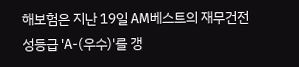해보험은 지난 19일 AM베스트의 재무건전성등급 'A-(우수)'를 갱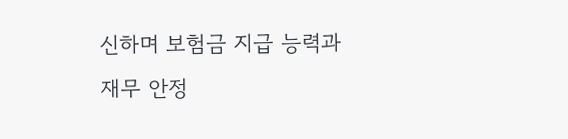신하며 보험금 지급 능력과 재무 안정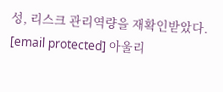성, 리스크 관리역량을 재확인받았다.
[email protected] 아울리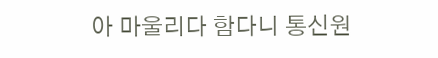아 마울리다 함다니 통신원